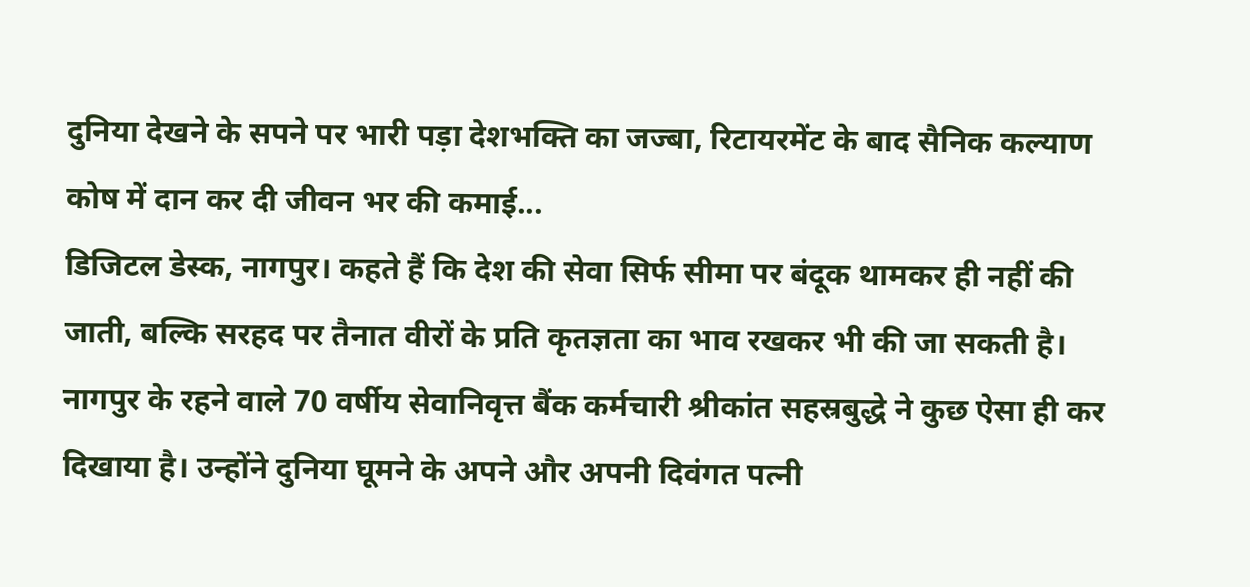दुनिया देखने के सपने पर भारी पड़ा देशभक्ति का जज्बा, रिटायरमेंट के बाद सैनिक कल्याण कोष में दान कर दी जीवन भर की कमाई...
डिजिटल डेस्क, नागपुर। कहते हैं कि देश की सेवा सिर्फ सीमा पर बंदूक थामकर ही नहीं की जाती, बल्कि सरहद पर तैनात वीरों के प्रति कृतज्ञता का भाव रखकर भी की जा सकती है। नागपुर के रहने वाले 70 वर्षीय सेवानिवृत्त बैंक कर्मचारी श्रीकांत सहस्रबुद्धे ने कुछ ऐसा ही कर दिखाया है। उन्होंने दुनिया घूमने के अपने और अपनी दिवंगत पत्नी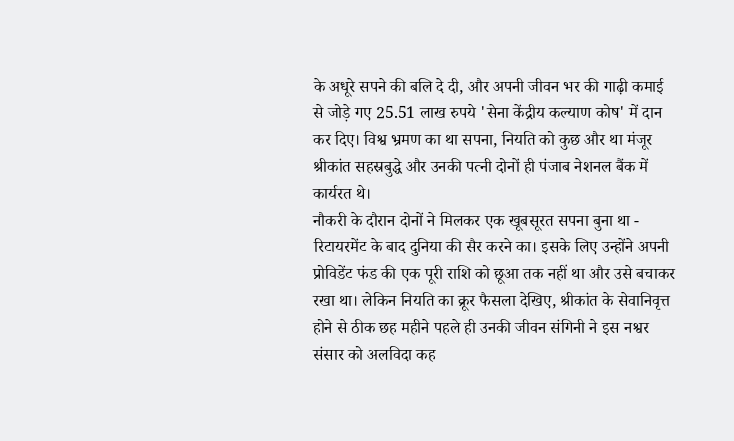के अधूरे सपने की बलि दे दी, और अपनी जीवन भर की गाढ़ी कमाई से जोड़े गए 25.51 लाख रुपये 'सेना केंद्रीय कल्याण कोष' में दान कर दिए। विश्व भ्रमण का था सपना, नियति को कुछ और था मंजूर श्रीकांत सहस्रबुद्धे और उनकी पत्नी दोनों ही पंजाब नेशनल बैंक में कार्यरत थे।
नौकरी के दौरान दोनों ने मिलकर एक खूबसूरत सपना बुना था - रिटायरमेंट के बाद दुनिया की सैर करने का। इसके लिए उन्होंने अपनी प्रोविडेंट फंड की एक पूरी राशि को छूआ तक नहीं था और उसे बचाकर रखा था। लेकिन नियति का क्रूर फैसला देखिए, श्रीकांत के सेवानिवृत्त होने से ठीक छह महीने पहले ही उनकी जीवन संगिनी ने इस नश्वर संसार को अलविदा कह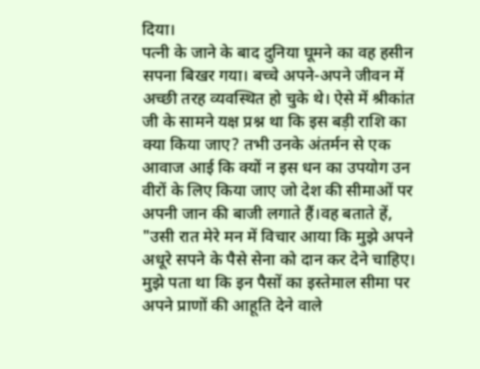दिया।
पत्नी के जाने के बाद दुनिया घूमने का वह हसीन सपना बिखर गया। बच्चे अपने-अपने जीवन में अच्छी तरह व्यवस्थित हो चुके थे। ऐसे में श्रीकांत जी के सामने यक्ष प्रश्न था कि इस बड़ी राशि का क्या किया जाए? तभी उनके अंतर्मन से एक आवाज आई कि क्यों न इस धन का उपयोग उन वीरों के लिए किया जाए जो देश की सीमाओं पर अपनी जान की बाजी लगाते हैं।वह बताते हें, "उसी रात मेरे मन में विचार आया कि मुझे अपने अधूरे सपने के पैसे सेना को दान कर देने चाहिए। मुझे पता था कि इन पैसों का इस्तेमाल सीमा पर अपने प्राणों की आहूति देने वाले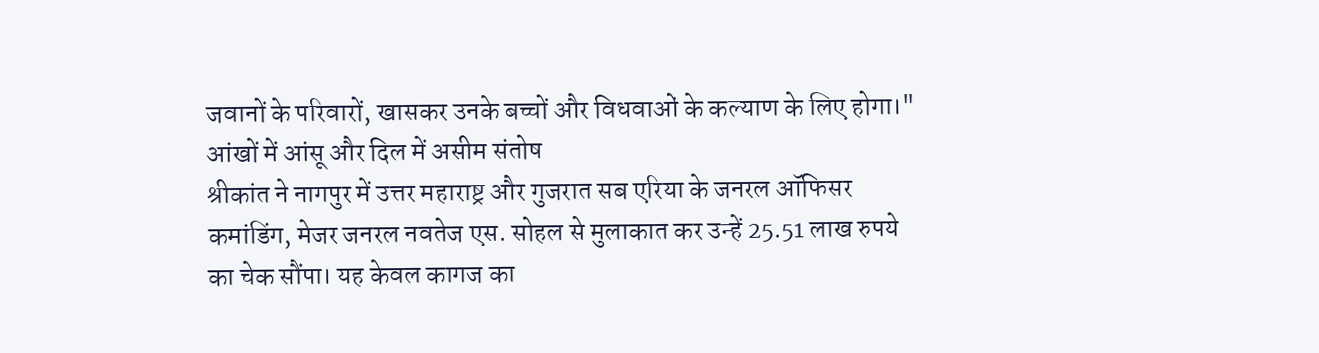जवानों के परिवारों, खासकर उनके बच्चों और विधवाओं के कल्याण के लिए होगा।"
आंखों में आंसू और दिल में असीम संतोष
श्रीकांत ने नागपुर में उत्तर महाराष्ट्र और गुजरात सब एरिया के जनरल ऑफिसर कमांडिंग, मेजर जनरल नवतेज एस. सोहल से मुलाकात कर उन्हें 25.51 लाख रुपये का चेक सौंपा। यह केवल कागज का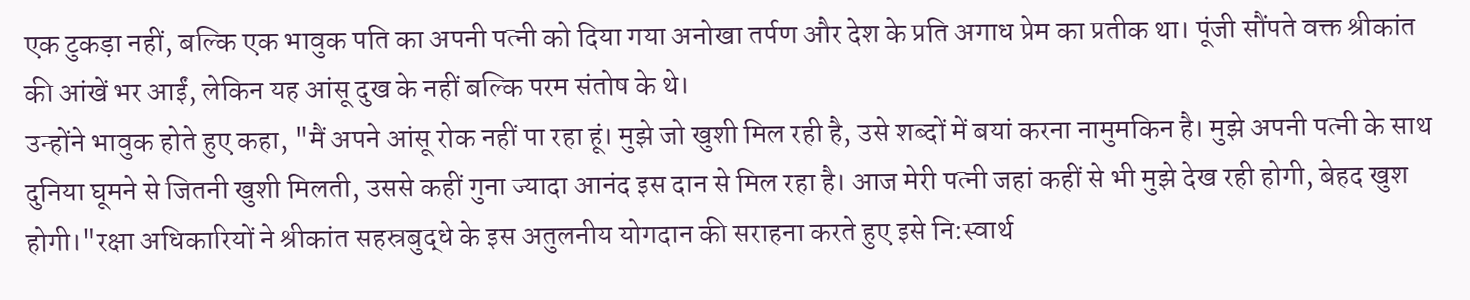एक टुकड़ा नहीं, बल्कि एक भावुक पति का अपनी पत्नी को दिया गया अनोखा तर्पण और देश के प्रति अगाध प्रेम का प्रतीक था। पूंजी सौंपते वक्त श्रीकांत की आंखें भर आईं, लेकिन यह आंसू दुख के नहीं बल्कि परम संतोष के थे।
उन्होंने भावुक होते हुए कहा, "मैं अपने आंसू रोक नहीं पा रहा हूं। मुझे जो खुशी मिल रही है, उसे शब्दों में बयां करना नामुमकिन है। मुझे अपनी पत्नी के साथ दुनिया घूमने से जितनी खुशी मिलती, उससे कहीं गुना ज्यादा आनंद इस दान से मिल रहा है। आज मेरी पत्नी जहां कहीं से भी मुझे देख रही होगी, बेहद खुश होगी।"रक्षा अधिकारियों ने श्रीकांत सहस्रबुद्धे के इस अतुलनीय योगदान की सराहना करते हुए इसे नि:स्वार्थ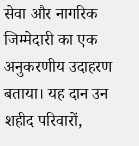सेवा और नागरिक जिम्मेदारी का एक अनुकरणीय उदाहरण बताया। यह दान उन शहीद परिवारों,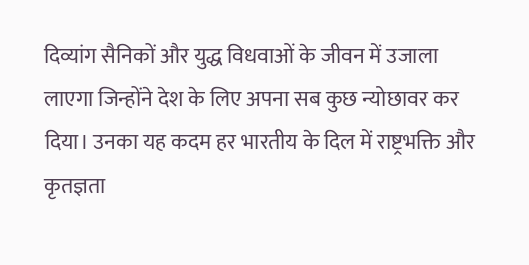दिव्यांग सैनिकों और युद्ध विधवाओं के जीवन में उजाला लाएगा जिन्होंने देश के लिए अपना सब कुछ न्योछावर कर दिया। उनका यह कदम हर भारतीय के दिल में राष्ट्रभक्ति और कृतज्ञता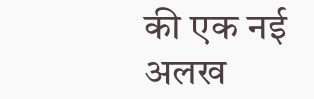की एक नई अलख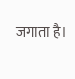जगाता है।